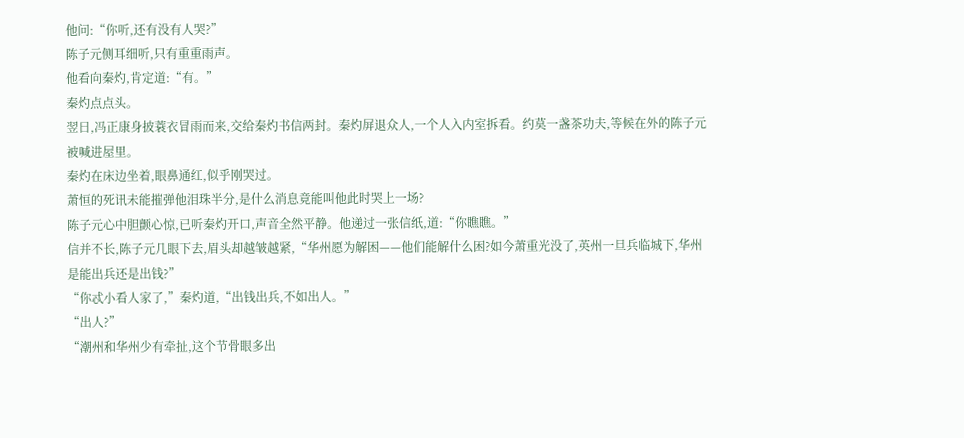他问:“你听,还有没有人哭?”
陈子元侧耳细听,只有重重雨声。
他看向秦灼,肯定道:“有。”
秦灼点点头。
翌日,冯正康身披蓑衣冒雨而来,交给秦灼书信两封。秦灼屏退众人,一个人入内室拆看。约莫一盏茶功夫,等候在外的陈子元被喊进屋里。
秦灼在床边坐着,眼鼻通红,似乎刚哭过。
萧恒的死讯未能摧弹他泪珠半分,是什么消息竟能叫他此时哭上一场?
陈子元心中胆颤心惊,已听秦灼开口,声音全然平静。他递过一张信纸,道:“你瞧瞧。”
信并不长,陈子元几眼下去,眉头却越皱越紧,“华州愿为解困——他们能解什么困?如今萧重光没了,英州一旦兵临城下,华州是能出兵还是出钱?”
“你忒小看人家了,”秦灼道,“出钱出兵,不如出人。”
“出人?”
“潮州和华州少有牵扯,这个节骨眼多出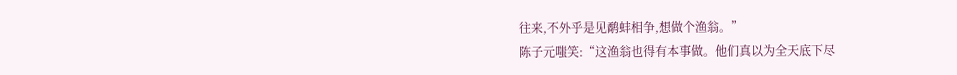往来,不外乎是见鹬蚌相争,想做个渔翁。”
陈子元嗤笑:“这渔翁也得有本事做。他们真以为全天底下尽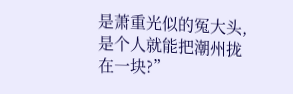是萧重光似的冤大头,是个人就能把潮州拢在一块?”